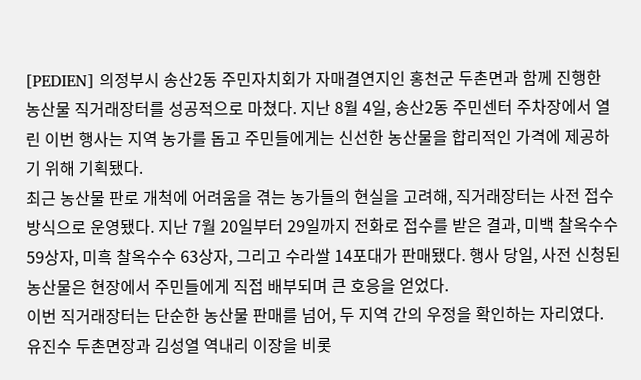[PEDIEN] 의정부시 송산2동 주민자치회가 자매결연지인 홍천군 두촌면과 함께 진행한 농산물 직거래장터를 성공적으로 마쳤다. 지난 8월 4일, 송산2동 주민센터 주차장에서 열린 이번 행사는 지역 농가를 돕고 주민들에게는 신선한 농산물을 합리적인 가격에 제공하기 위해 기획됐다.
최근 농산물 판로 개척에 어려움을 겪는 농가들의 현실을 고려해, 직거래장터는 사전 접수 방식으로 운영됐다. 지난 7월 20일부터 29일까지 전화로 접수를 받은 결과, 미백 찰옥수수 59상자, 미흑 찰옥수수 63상자, 그리고 수라쌀 14포대가 판매됐다. 행사 당일, 사전 신청된 농산물은 현장에서 주민들에게 직접 배부되며 큰 호응을 얻었다.
이번 직거래장터는 단순한 농산물 판매를 넘어, 두 지역 간의 우정을 확인하는 자리였다. 유진수 두촌면장과 김성열 역내리 이장을 비롯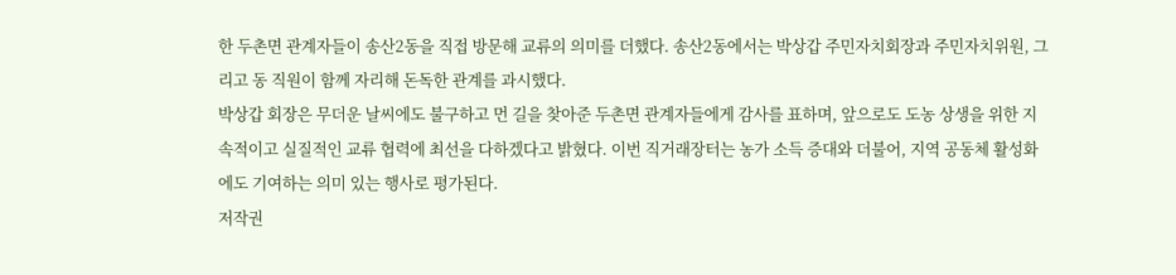한 두촌면 관계자들이 송산2동을 직접 방문해 교류의 의미를 더했다. 송산2동에서는 박상갑 주민자치회장과 주민자치위원, 그리고 동 직원이 함께 자리해 돈독한 관계를 과시했다.
박상갑 회장은 무더운 날씨에도 불구하고 먼 길을 찾아준 두촌면 관계자들에게 감사를 표하며, 앞으로도 도농 상생을 위한 지속적이고 실질적인 교류 협력에 최선을 다하겠다고 밝혔다. 이번 직거래장터는 농가 소득 증대와 더불어, 지역 공동체 활성화에도 기여하는 의미 있는 행사로 평가된다.
저작권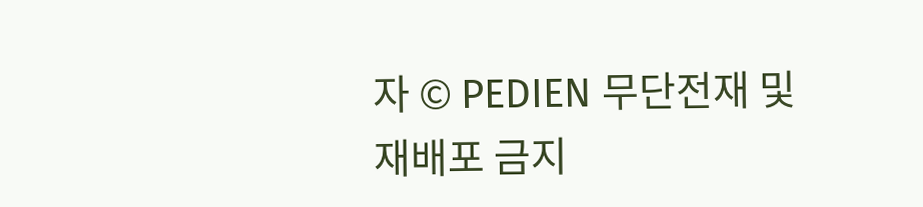자 © PEDIEN 무단전재 및 재배포 금지